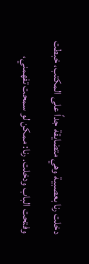دخلت رنا بعصبية وهي متضايقة جداً على المكتب، خبطت وفتحت الباب ودخلت. رنا: ممكن لو سمحت تفهمني،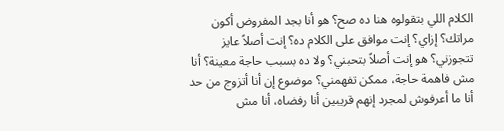الكلام اللي بتقولوه هنا ده صح؟ هو أنا بجد المفروض أكون مراتك؟ إزاي؟ إنت موافق على الكلام ده؟ إنت أصلاً عايز تتجوزني؟ هو إنت أصلاً بتحبني؟ ولا ده بسبب حاجة معينة؟ أنا مش فاهمة حاجة، ممكن تفهمني؟ موضوع إن أنا أتزوج من حد أنا ما أعرفوش لمجرد إنهم قريبين أنا رفضاه، أنا مش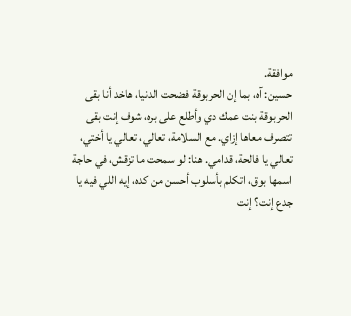موافقة.
حسين: آه، بما إن الحربوقة فضحت الدنيا، هاخد أنا بقى الحربوقة بنت عمك دي وأطلع على بره، شوف إنت بقى تتصرف معاها إزاي. مع السلامة، تعالي، تعالي يا أختي، تعالي يا فالحة، قدامي. هنا: لو سمحت ما تزقش، في حاجة اسمها بوق، اتكلم بأسلوب أحسن من كده، إيه اللي فيه يا جدع إنت؟ إنت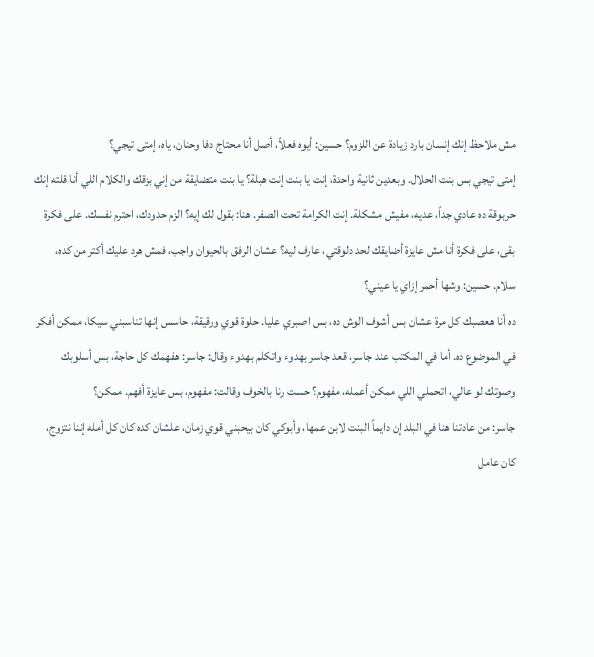مش ملاحظ إنك إنسان بارد زيادة عن اللزوم؟ حسين: أيوه فعلاً، أصل أنا محتاج دفا وحنان، ياه، إمتى تيجي؟
إمتى تيجي بس بنت الحلال. وبعدين ثانية واحدة، إنت يا بنت إنت هبلة؟ يا بنت متضايقة من إني بزقك والكلام اللي أنا قلته إنك حربوقة ده عادي جداً، عديه، مفيش مشكلة. إنت الكرامة تحت الصفر. هنا: بقول لك إيه؟ الزم حدودك، احترم نفسك. على فكرة بقى، على فكرة أنا مش عايزة أضايقك لحد دلوقتي، عارف ليه؟ عشان الرفق بالحيوان واجب، فمش هرد عليك أكتر من كده، سلام. حسين: وشها أحمر إزاي يا عيني؟
ده أنا هعصبك كل مرة عشان بس أشوف الوش ده، بس اصبري عليا. حلوة قوي ورقيقة، حاسس إنها تناسبني سيكا، ممكن أفكر في الموضوع ده. أما في المكتب عند جاسر، قعد جاسر بهدوء واتكلم بهدوء وقال: جاسر: هفهمك كل حاجة، بس أسلوبك وصوتك لو عالي، اتحملي اللي ممكن أعمله، مفهوم؟ حست رنا بالخوف وقالت: مفهوم، بس عايزة أفهم. ممكن؟
جاسر: من عادتنا هنا في البلد إن دايماً البنت لابن عمها، وأبوكي كان بيحبني قوي زمان، علشان كده كان كل أمله إننا نتزوج، كان عامل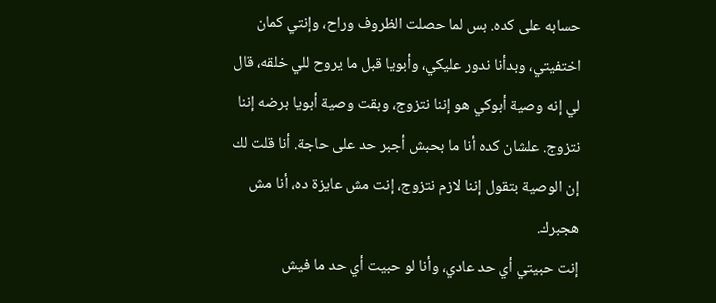حسابه على كده. بس لما حصلت الظروف وراح، وإنتي كمان اختفيتي، وبدأنا ندور عليكي، وأبويا قبل ما يروح للي خلقه، قال لي إنه وصية أبوكي هو إننا نتزوج، وبقت وصية أبويا برضه إننا نتزوج. علشان كده أنا ما بحبش أجبر حد على حاجة. أنا قلت لك إن الوصية بتقول إننا لازم نتزوج، إنت مش عايزة ده، أنا مش هجبرك.
إنت حبيتي أي حد عادي، وأنا لو حبيت أي حد ما فيش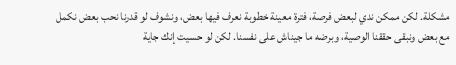مشكلة. لكن ممكن ندي لبعض فرصة، فترة معينة خطوبة نعرف فيها بعض، ونشوف لو قدرنا نحب بعض نكمل مع بعض ونبقى حققنا الوصية، وبرضه ما جيناش على نفسنا. لكن لو حسيت إنك جاية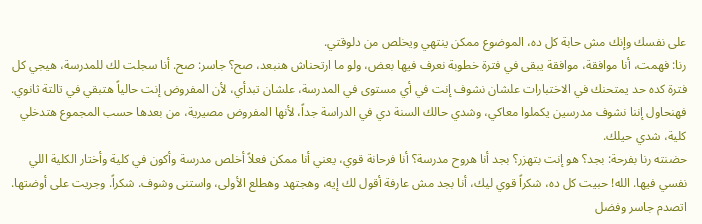على نفسك وإنك مش حابة كل ده، الموضوع ممكن ينتهي ويخلص من دلوقتي.
رنا: فهمت، أنا موافقة، موافقة يبقى في فترة خطوبة نعرف فيها بعض، ولو ما ارتحناش هنبعد، صح؟ جاسر: صح. أنا سجلت لك للمدرسة، هيجي كل فترة كده حد يمتحنك في الاختبارات علشان نشوف إنت في أي مستوى في المدرسة، علشان تبدأي، لأن المفروض إنت حالياً هتبقي في تالتة ثانوي. فهنحاول إننا نشوف مدرسين يكملوا معاكي، وشدي حالك السنة دي في الدراسة جداً، لأنها المفروض مصيرية، من بعدها حسب المجموع هتدخلي كلية، شدي حيلك.
حضنته رنا بفرحة: بجد؟ هو إنت بتهزر؟ بجد أنا هروح مدرسة؟ أنا فرحانة قوي، يعني أنا ممكن فعلاً أخلص مدرسة وأكون في كلية وأختار الكلية اللي نفسي فيها. الله! حبيت كل ده، شكراً قوي ليك، أنا بجد مش عارفة أقول لك إيه، وهجتهد وهطلع الأولى، واستنى وشوف. شكراً. وجريت على أوضتها. اتصدم جاسر وفضل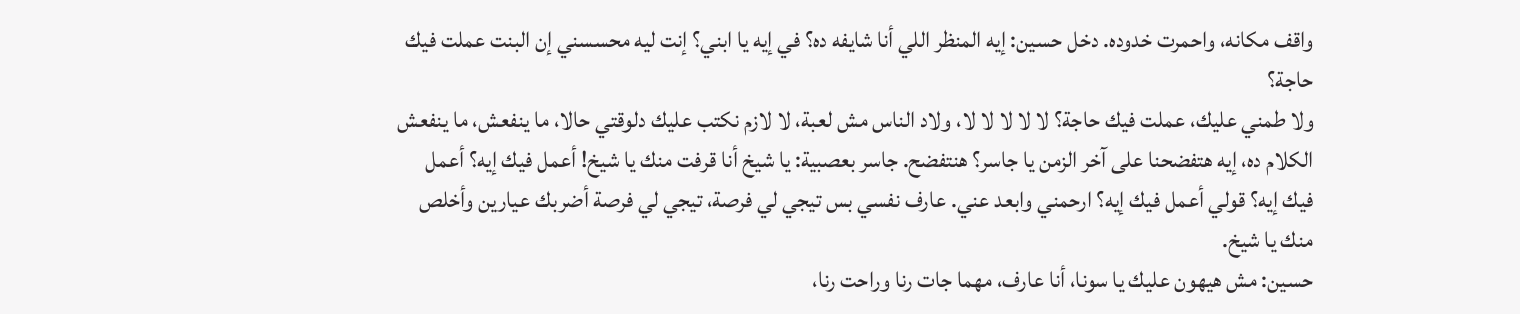واقف مكانه، واحمرت خدوده. دخل حسين: إيه المنظر اللي أنا شايفه ده؟ في إيه يا ابني؟ إنت ليه محسسني إن البنت عملت فيك حاجة؟
ولا طمني عليك، عملت فيك حاجة؟ لا لا لا لا لا، ولاد الناس مش لعبة، لا لازم نكتب عليك دلوقتي حالا، ما ينفعش، ما ينفعش الكلام ده، إيه هتفضحنا على آخر الزمن يا جاسر؟ هنتفضح. جاسر بعصبية: يا شيخ أنا قرفت منك يا شيخ! أعمل فيك إيه؟ أعمل فيك إيه؟ قولي أعمل فيك إيه؟ ارحمني وابعد عني. عارف نفسي بس تيجي لي فرصة، تيجي لي فرصة أضربك عيارين وأخلص منك يا شيخ.
حسين: مش هيهون عليك يا سونا، أنا عارف، مهما جات رنا وراحت رنا،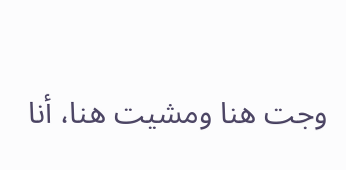وجت هنا ومشيت هنا، أنا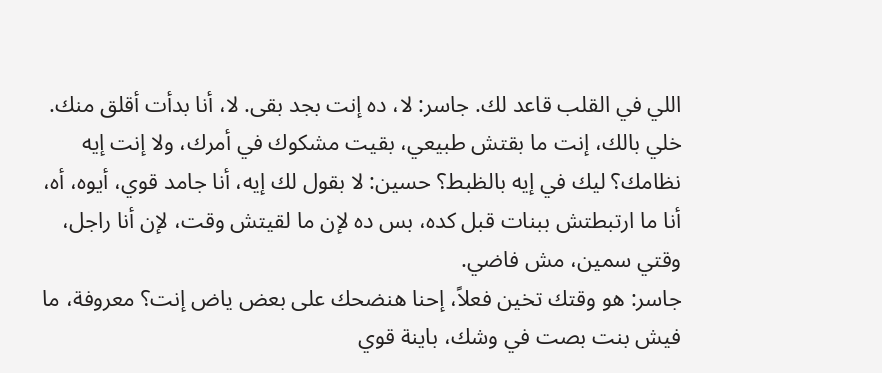اللي في القلب قاعد لك. جاسر: لا، ده إنت بجد بقى. لا، أنا بدأت أقلق منك. خلي بالك، إنت ما بقتش طبيعي، بقيت مشكوك في أمرك، ولا إنت إيه نظامك؟ ليك في إيه بالظبط؟ حسين: لا بقول لك إيه، أنا جامد قوي، أيوه، أه، أنا ما ارتبطتش ببنات قبل كده، بس ده لإن ما لقيتش وقت، لإن أنا راجل، وقتي سمين، مش فاضي.
جاسر: هو وقتك تخين فعلاً، إحنا هنضحك على بعض ياض إنت؟ معروفة، ما فيش بنت بصت في وشك، باينة قوي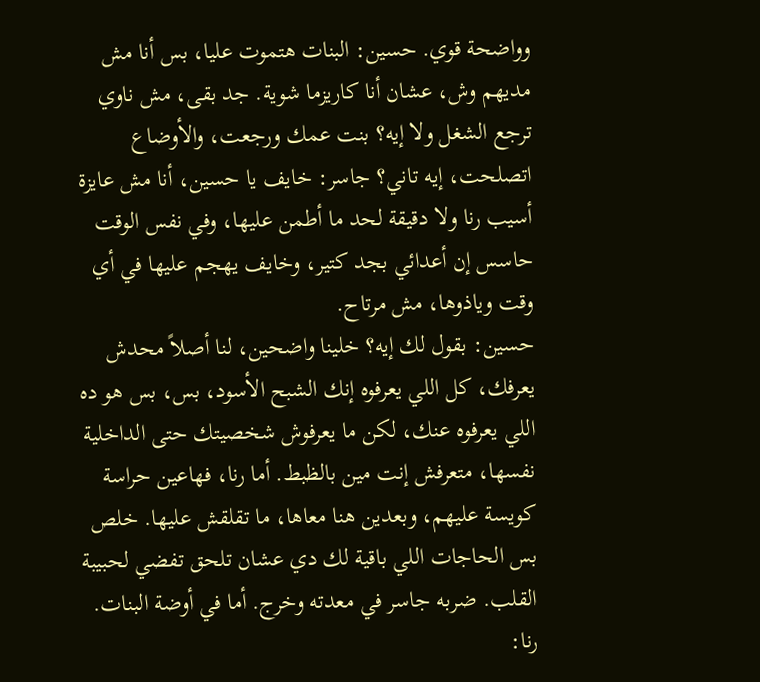وواضحة قوي. حسين: البنات هتموت عليا، بس أنا مش مديهم وش، عشان أنا كاريزما شوية. جد بقى، مش ناوي ترجع الشغل ولا إيه؟ بنت عمك ورجعت، والأوضاع اتصلحت، إيه تاني؟ جاسر: خايف يا حسين، أنا مش عايزة أسيب رنا ولا دقيقة لحد ما أطمن عليها، وفي نفس الوقت حاسس إن أعدائي بجد كتير، وخايف يهجم عليها في أي وقت وياذوها، مش مرتاح.
حسين: بقول لك إيه؟ خلينا واضحين، لنا أصلاً محدش يعرفك، كل اللي يعرفوه إنك الشبح الأسود، بس، بس هو ده اللي يعرفوه عنك، لكن ما يعرفوش شخصيتك حتى الداخلية نفسها، متعرفش إنت مين بالظبط. أما رنا، فهاعين حراسة كويسة عليهم، وبعدين هنا معاها، ما تقلقش عليها. خلص بس الحاجات اللي باقية لك دي عشان تلحق تفضي لحبيبة القلب. ضربه جاسر في معدته وخرج. أما في أوضة البنات. رنا: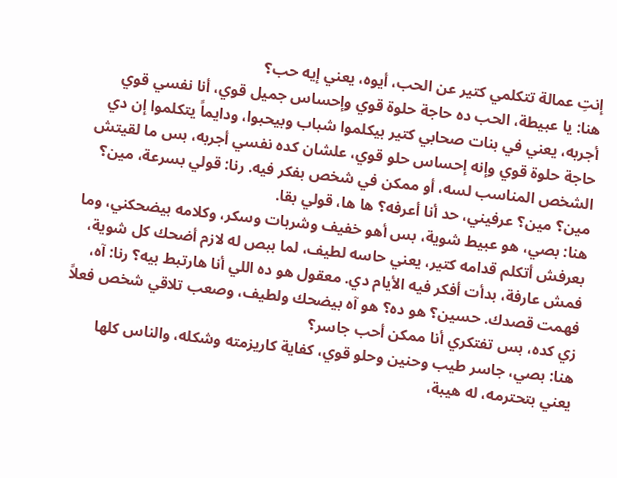إنتِ عمالة تتكلمي كتير عن الحب، أيوه، يعني إيه حب؟
هنا: يا عبيطة، الحب ده حاجة حلوة قوي وإحساس جميل قوي، أنا نفسي قوي أجربه، يعني في بنات صحابي كتير بيكلموا شباب وبيحبوا، ودايماً يتكلموا إن دي حاجة حلوة قوي وإنه إحساس حلو قوي، علشان كده نفسي أجربه، بس ما لقيتش الشخص المناسب لسه، أو ممكن في شخص بفكر فيه. رنا: قولي بسرعة، مين؟ مين؟ مين؟ عرفيني، حد أنا أعرفه؟ ها ها، قولي بقا.
هنا: بصي، هو عبيط شوية، بس أهو خفيف وشربات وسكر، وكلامه بيضحكني، وما بعرفش أتكلم قدامه كتير، يعني حاسه لطيف، لما ببص له لازم أضحك كل شوية، فمش عارفة، بدأت أفكر فيه الأيام دي. معقول هو ده اللي أنا هارتبط بيه؟ رنا: آه، فهمت قصدك. حسين؟ هو ده؟ هو آه بيضحك ولطيف، وصعب تلاقي شخص فعلاً زي كده، بس تفتكري أنا ممكن أحب جاسر؟
هنا: بصي، جاسر طيب وحنين وحلو قوي، كفاية كاريزمته وشكله، والناس كلها يعني بتحترمه، له هيبة،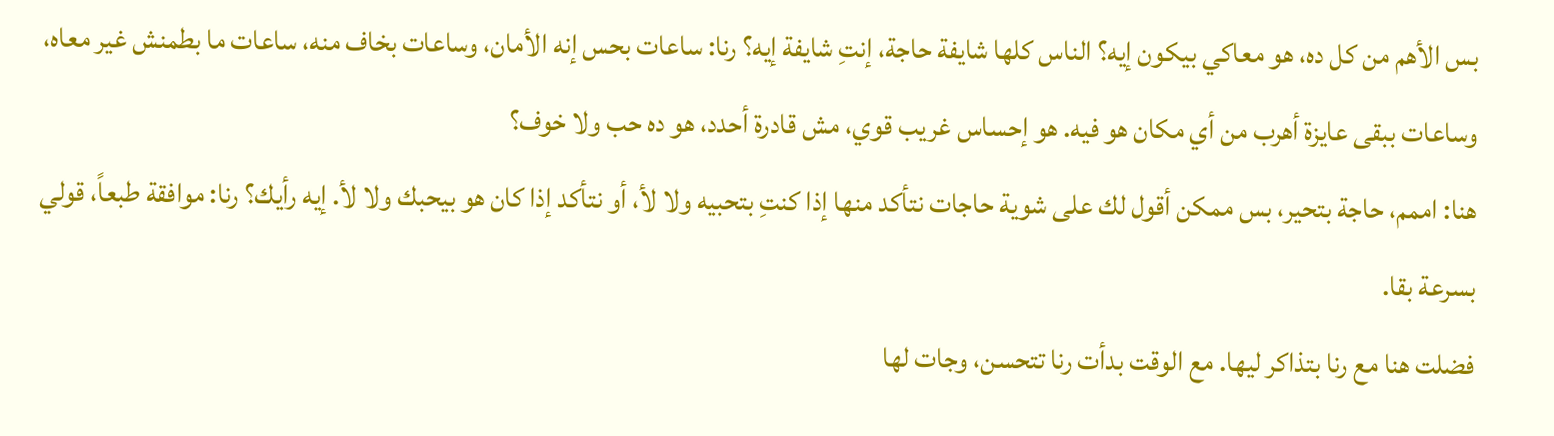بس الأهم من كل ده، هو معاكي بيكون إيه؟ الناس كلها شايفة حاجة، إنتِ شايفة إيه؟ رنا: ساعات بحس إنه الأمان، وساعات بخاف منه، ساعات ما بطمنش غير معاه، وساعات ببقى عايزة أهرب من أي مكان هو فيه. هو إحساس غريب قوي، مش قادرة أحدد، هو ده حب ولا خوف؟
هنا: اممم، حاجة بتحير، بس ممكن أقول لك على شوية حاجات نتأكد منها إذا كنتِ بتحبيه ولا لأ، أو نتأكد إذا كان هو بيحبك ولا لأ. إيه رأيك؟ رنا: موافقة طبعاً، قولي بسرعة بقا.
فضلت هنا مع رنا بتذاكر ليها. مع الوقت بدأت رنا تتحسن، وجات لها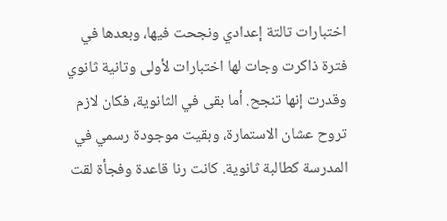اختبارات تالتة إعدادي ونجحت فيها، وبعدها في فترة ذاكرت وجات لها اختبارات لأولى وتانية ثانوي وقدرت إنها تنجح. أما بقى في الثانوية، فكان لازم تروح عشان الاستمارة، وبقيت موجودة رسمي في المدرسة كطالبة ثانوية. كانت رنا قاعدة وفجأة لقت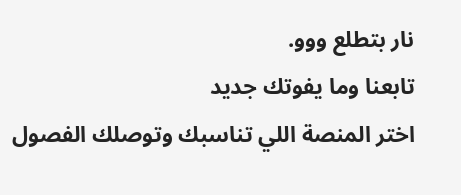نار بتطلع ووو.
تابعنا وما يفوتك جديد
اختر المنصة اللي تناسبك وتوصلك الفصول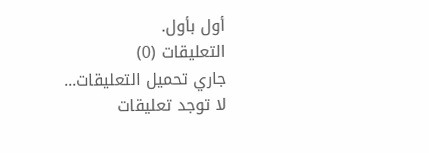أول بأول.
التعليقات (0)
جاري تحميل التعليقات...
لا توجد تعليقات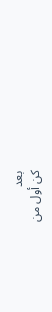بعد
كن أول من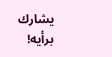يشارك برأيه!